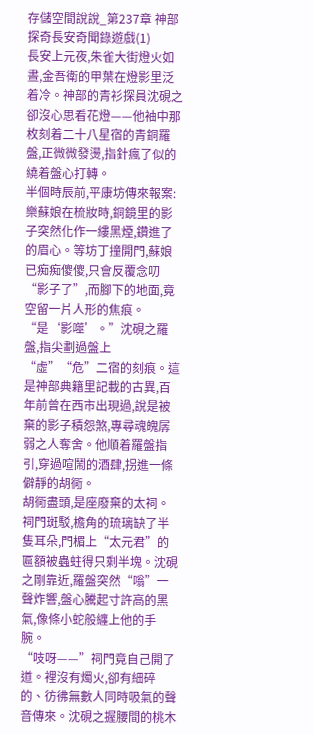存儲空間說說_第237章 神部探奇長安奇聞錄遊戲(1)
長安上元夜,朱雀大街燈火如晝,金吾衛的甲葉在燈影里泛着冷。神部的青衫探員沈硯之卻沒心思看花燈——他袖中那枚刻着二十八星宿的青銅羅盤,正微微發燙,指針瘋了似的繞着盤心打轉。
半個時辰前,平康坊傳來報案:樂蘇娘在梳妝時,銅鏡里的影子突然化作一縷黑煙,鑽進了的眉心。等坊丁撞開門,蘇娘已痴痴傻傻,只會反覆念叨“影子了”,而腳下的地面,竟空留一片人形的焦痕。
“是‘影噬’。”沈硯之羅盤,指尖劃過盤上“虛”“危”二宿的刻痕。這是神部典籍里記載的古異,百年前曾在西市出現過,說是被棄的影子積怨煞,專尋魂魄孱弱之人奪舍。他順着羅盤指引,穿過喧鬧的酒肆,拐進一條僻靜的胡衕。
胡衕盡頭,是座廢棄的太祠。祠門斑駁,檐角的琉璃缺了半隻耳朵,門楣上“太元君”的匾額被蟲蛀得只剩半塊。沈硯之剛靠近,羅盤突然“嗡”一聲炸響,盤心騰起寸許高的黑氣,像條小蛇般纏上他的手腕。
“吱呀——”祠門竟自己開了道。裡沒有燭火,卻有細碎的、彷彿無數人同時吸氣的聲音傳來。沈硯之握腰間的桃木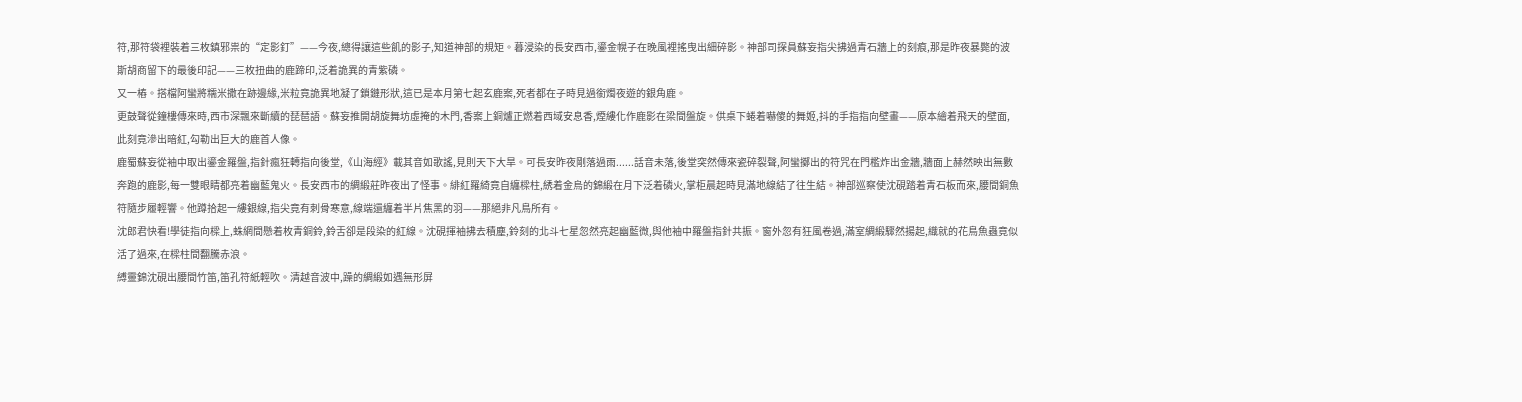符,那符袋裡裝着三枚鎮邪祟的“定影釘”——今夜,總得讓這些飢的影子,知道神部的規矩。暮浸染的長安西市,鎏金幌子在晚風裡搖曳出細碎影。神部司探員蘇妄指尖拂過青石牆上的刻痕,那是昨夜暴斃的波斯胡商留下的最後印記——三枚扭曲的鹿蹄印,泛着詭異的青紫磷。
又一樁。搭檔阿蠻將糯米撒在跡邊緣,米粒竟詭異地凝了鎖鏈形狀,這已是本月第七起玄鹿案,死者都在子時見過銜燭夜遊的銀角鹿。
更鼓聲從鐘樓傳來時,西市深飄來斷續的琵琶語。蘇妄推開胡旋舞坊虛掩的木門,香案上銅爐正燃着西域安息香,煙縷化作鹿影在梁間盤旋。供桌下蜷着嚇傻的舞姬,抖的手指指向壁畫——原本繪着飛天的壁面,此刻竟滲出暗紅,勾勒出巨大的鹿首人像。
鹿蜀蘇妄從袖中取出鎏金羅盤,指針瘋狂轉指向後堂,《山海經》載其音如歌謠,見則天下大旱。可長安昨夜剛落過雨......話音未落,後堂突然傳來瓷碎裂聲,阿蠻擲出的符咒在門檻炸出金牆,牆面上赫然映出無數奔跑的鹿影,每一雙眼睛都亮着幽藍鬼火。長安西市的綢緞莊昨夜出了怪事。緋紅羅綺竟自纏樑柱,綉着金烏的錦緞在月下泛着磷火,掌柜晨起時見滿地線結了往生結。神部巡察使沈硯踏着青石板而來,腰間銅魚符隨步履輕響。他蹲拾起一縷銀線,指尖竟有刺骨寒意,線端還纏着半片焦黑的羽——那絕非凡鳥所有。
沈郎君快看!學徒指向樑上,蛛網間懸着枚青銅鈴,鈴舌卻是段染的紅線。沈硯揮袖拂去積塵,鈴刻的北斗七星忽然亮起幽藍微,與他袖中羅盤指針共振。窗外忽有狂風卷過,滿室綢緞驟然揚起,織就的花鳥魚蟲竟似活了過來,在樑柱間翻騰赤浪。
縛靈錦沈硯出腰間竹笛,笛孔符紙輕吹。清越音波中,躁的綢緞如遇無形屏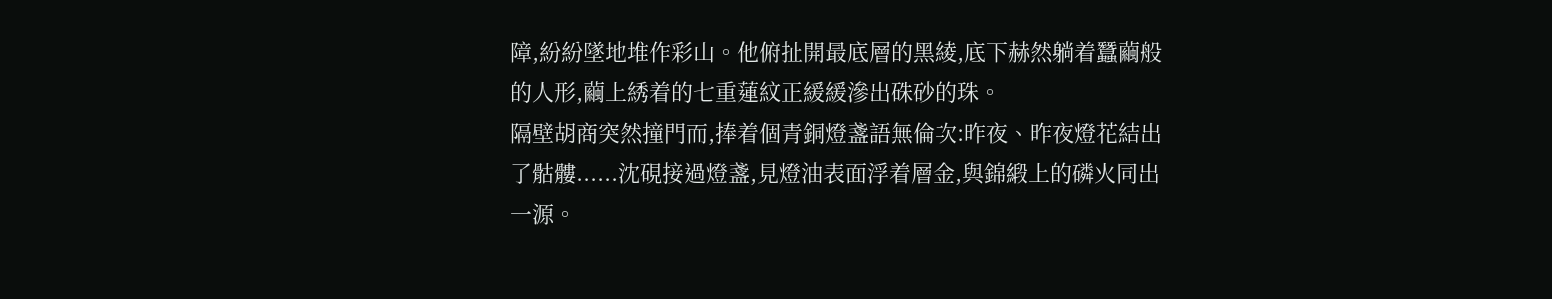障,紛紛墜地堆作彩山。他俯扯開最底層的黑綾,底下赫然躺着蠶繭般的人形,繭上綉着的七重蓮紋正緩緩滲出硃砂的珠。
隔壁胡商突然撞門而,捧着個青銅燈盞語無倫次:昨夜、昨夜燈花結出了骷髏......沈硯接過燈盞,見燈油表面浮着層金,與錦緞上的磷火同出一源。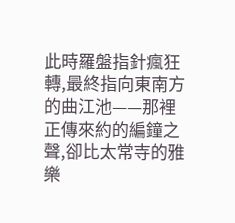此時羅盤指針瘋狂轉,最終指向東南方的曲江池——那裡正傳來約的編鐘之聲,卻比太常寺的雅樂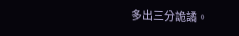多出三分詭譎。